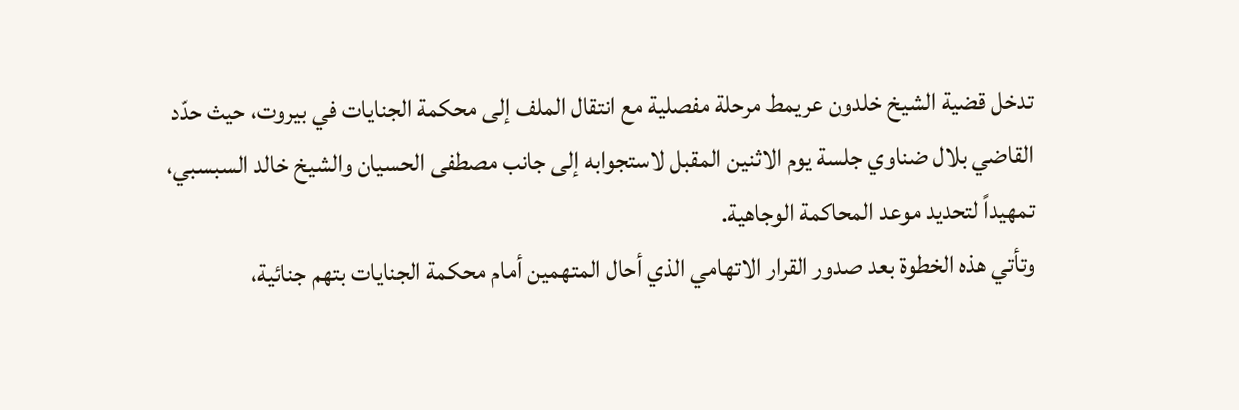تدخل قضية الشيخ خلدون عريمط مرحلة مفصلية مع انتقال الملف إلى محكمة الجنايات في بيروت، حيث حدّد القاضي بلال ضناوي جلسة يوم الاثنين المقبل لاستجوابه إلى جانب مصطفى الحسيان والشيخ خالد السبسبي، تمهيداً لتحديد موعد المحاكمة الوجاهية.
وتأتي هذه الخطوة بعد صدور القرار الاتهامي الذي أحال المتهمين أمام محكمة الجنايات بتهم جنائية،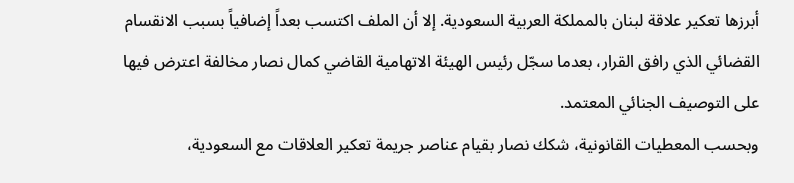أبرزها تعكير علاقة لبنان بالمملكة العربية السعودية. إلا أن الملف اكتسب بعداً إضافياً بسبب الانقسام القضائي الذي رافق القرار، بعدما سجّل رئيس الهيئة الاتهامية القاضي كمال نصار مخالفة اعترض فيها على التوصيف الجنائي المعتمد.
وبحسب المعطيات القانونية، شكك نصار بقيام عناصر جريمة تعكير العلاقات مع السعودية،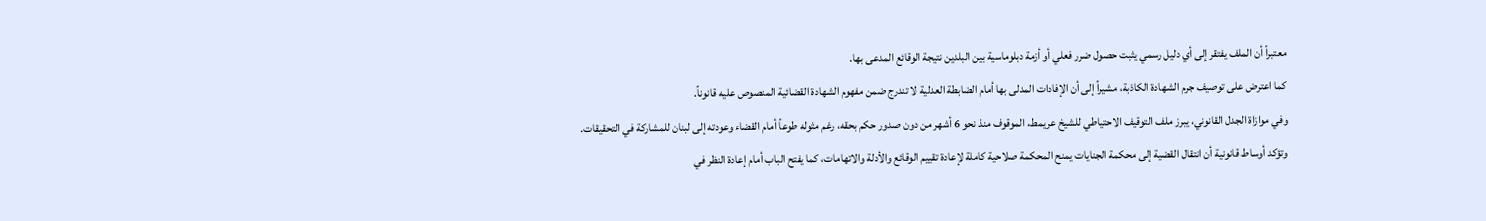معتبراً أن الملف يفتقر إلى أي دليل رسمي يثبت حصول ضرر فعلي أو أزمة دبلوماسية بين البلدين نتيجة الوقائع المدعى بها.
كما اعترض على توصيف جرم الشهادة الكاذبة، مشيراً إلى أن الإفادات المدلى بها أمام الضابطة العدلية لا تندرج ضمن مفهوم الشهادة القضائية المنصوص عليه قانوناً.
وفي موازاة الجدل القانوني، يبرز ملف التوقيف الاحتياطي للشيخ عريمط، الموقوف منذ نحو 6 أشهر من دون صدور حكم بحقه، رغم مثوله طوعاً أمام القضاء وعودته إلى لبنان للمشاركة في التحقيقات.
وتؤكد أوساط قانونية أن انتقال القضية إلى محكمة الجنايات يمنح المحكمة صلاحية كاملة لإعادة تقييم الوقائع والأدلة والاتهامات، كما يفتح الباب أمام إعادة النظر في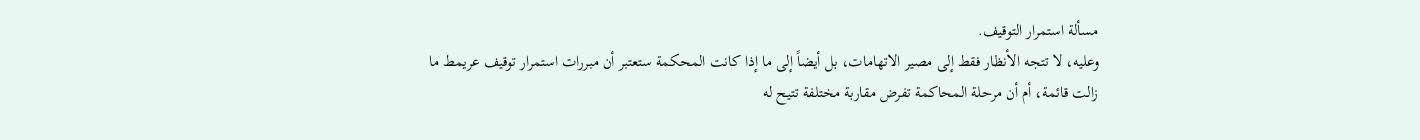مسألة استمرار التوقيف.
وعليه، لا تتجه الأنظار فقط إلى مصير الاتهامات، بل أيضاً إلى ما إذا كانت المحكمة ستعتبر أن مبررات استمرار توقيف عريمط ما زالت قائمة، أم أن مرحلة المحاكمة تفرض مقاربة مختلفة تتيح له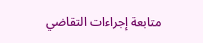متابعة إجراءات التقاضي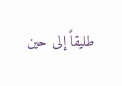طليقاً إلى حين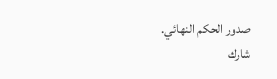صدور الحكم النهائي.
شارك